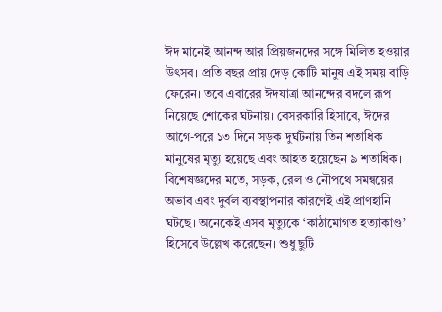ঈদ মানেই আনন্দ আর প্রিয়জনদের সঙ্গে মিলিত হওয়ার উৎসব। প্রতি বছর প্রায় দেড় কোটি মানুষ এই সময় বাড়ি ফেরেন। তবে এবারের ঈদযাত্রা আনন্দের বদলে রূপ নিয়েছে শোকের ঘটনায়। বেসরকারি হিসাবে, ঈদের আগে-পরে ১৩ দিনে সড়ক দুর্ঘটনায় তিন শতাধিক মানুষের মৃত্যু হয়েছে এবং আহত হয়েছেন ৯ শতাধিক।
বিশেষজ্ঞদের মতে, সড়ক, রেল ও নৌপথে সমন্বয়ের অভাব এবং দুর্বল ব্যবস্থাপনার কারণেই এই প্রাণহানি ঘটছে। অনেকেই এসব মৃত্যুকে ‘কাঠামোগত হত্যাকাণ্ড’ হিসেবে উল্লেখ করেছেন। শুধু ছুটি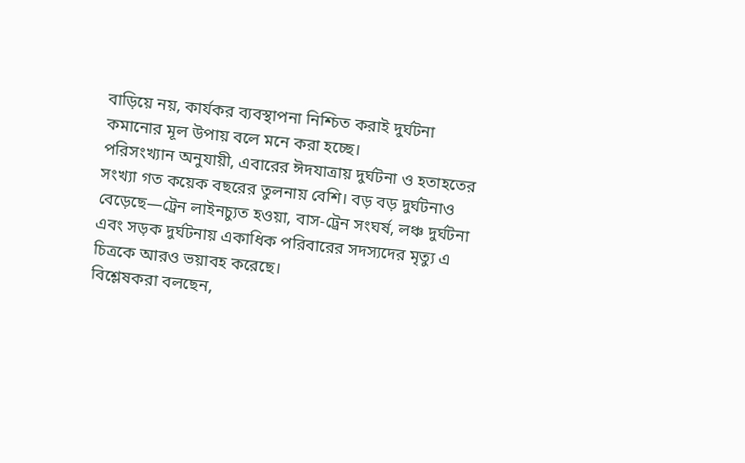বাড়িয়ে নয়, কার্যকর ব্যবস্থাপনা নিশ্চিত করাই দুর্ঘটনা কমানোর মূল উপায় বলে মনে করা হচ্ছে।
পরিসংখ্যান অনুযায়ী, এবারের ঈদযাত্রায় দুর্ঘটনা ও হতাহতের সংখ্যা গত কয়েক বছরের তুলনায় বেশি। বড় বড় দুর্ঘটনাও বেড়েছে—ট্রেন লাইনচ্যুত হওয়া, বাস-ট্রেন সংঘর্ষ, লঞ্চ দুর্ঘটনা এবং সড়ক দুর্ঘটনায় একাধিক পরিবারের সদস্যদের মৃত্যু এ চিত্রকে আরও ভয়াবহ করেছে।
বিশ্লেষকরা বলছেন,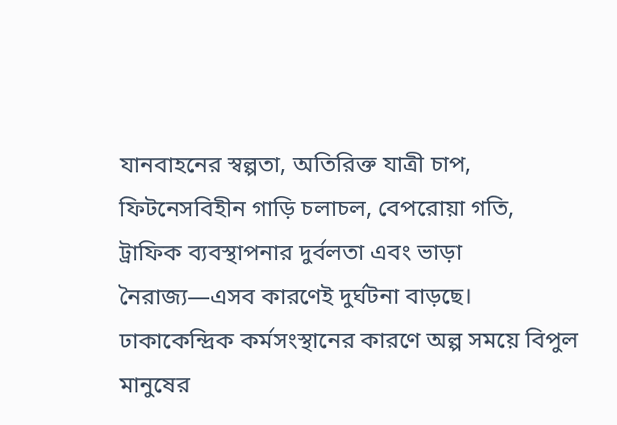যানবাহনের স্বল্পতা, অতিরিক্ত যাত্রী চাপ, ফিটনেসবিহীন গাড়ি চলাচল, বেপরোয়া গতি, ট্রাফিক ব্যবস্থাপনার দুর্বলতা এবং ভাড়া নৈরাজ্য—এসব কারণেই দুর্ঘটনা বাড়ছে। ঢাকাকেন্দ্রিক কর্মসংস্থানের কারণে অল্প সময়ে বিপুল মানুষের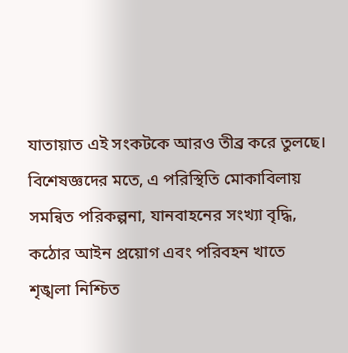যাতায়াত এই সংকটকে আরও তীব্র করে তুলছে।
বিশেষজ্ঞদের মতে, এ পরিস্থিতি মোকাবিলায় সমন্বিত পরিকল্পনা, যানবাহনের সংখ্যা বৃদ্ধি, কঠোর আইন প্রয়োগ এবং পরিবহন খাতে শৃঙ্খলা নিশ্চিত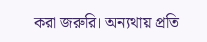করা জরুরি। অন্যথায় প্রতি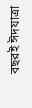বছরই ঈদযাত্রা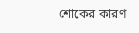শোকের কারণ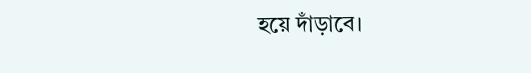হয়ে দাঁড়াবে।